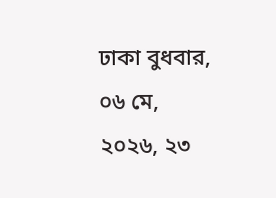ঢাকা বুধবার, ০৬ মে, ২০২৬, ২৩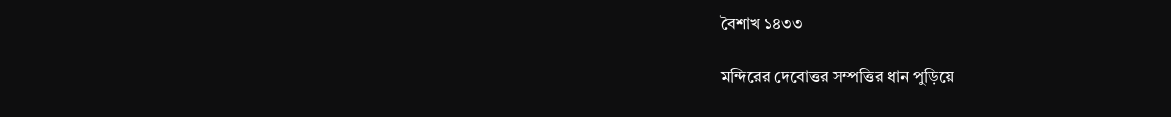বৈশাখ ১৪৩৩

মন্দিরের দেবোত্তর সম্পত্তির ধান পুড়িয়ে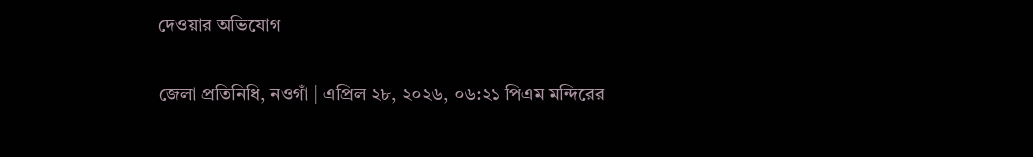দেওয়ার অভিযোগ

জেলা প্রতিনিধি, নওগাঁ | এপ্রিল ২৮, ২০২৬, ০৬:২১ পিএম মন্দিরের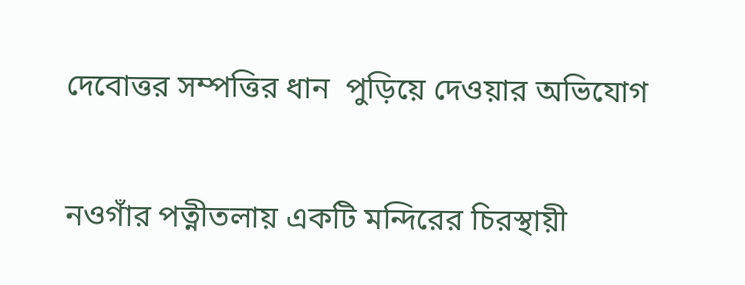দেবোত্তর সম্পত্তির ধান  পুড়িয়ে দেওয়ার অভিযোগ

নওগাঁর পত্নীতলায় একটি মন্দিরের চিরস্থায়ী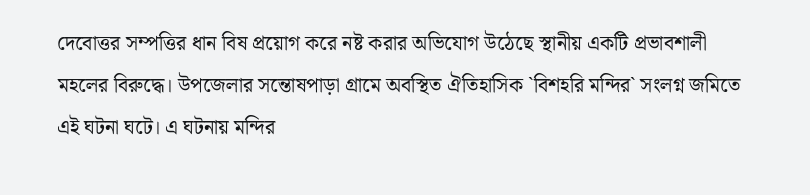দেবোত্তর সম্পত্তির ধান বিষ প্রয়োগ করে নষ্ট করার অভিযোগ উঠেছে স্থানীয় একটি প্রভাবশালী মহলের বিরুদ্ধে। উপজেলার সন্তোষপাড়া গ্রামে অবস্থিত ঐতিহাসিক ‍‍`বিশহরি মন্দির‍‍` সংলগ্ন জমিতে এই ঘটনা ঘটে। এ ঘটনায় মন্দির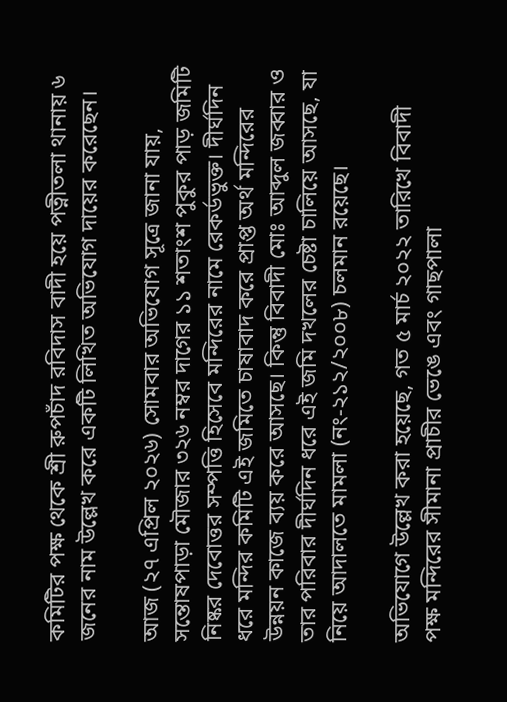কমিটির পক্ষ থেকে শ্রী রুপচাঁদ রবিদাস বাদী হয়ে পত্নীতলা থানায় ৬ জনের নাম উল্লেখ করে একটি লিখিত অভিযোগ দায়ের করেছেন।

আজ (২৭ এপ্রিল ২০২৬) সোমবার অভিযোগ সূত্রে জানা যায়, সন্তোষপাড়া মৌজার ৩২৬ নম্বর দাগের ১১ শতাংশ পুকুর পাড় জমিটি নিষ্কর দেবোত্তর সম্পত্তি হিসেবে মন্দিরের নামে রেকর্ডভুক্ত। দীর্ঘদিন ধরে মন্দির কমিটি এই জমিতে চাষাবাদ করে প্রাপ্ত অর্থ মন্দিরের উন্নয়ন কাজে ব্যয় করে আসছে। কিন্তু বিবাদী মোঃ আব্দুল জব্বার ও তার পরিবার দীর্ঘদিন ধরে এই জমি দখলের চেষ্টা চালিয়ে আসছে, যা নিয়ে আদালতে মামলা (নং-২১২/২০০৮) চলমান রয়েছে।

অভিযোগে উল্লেখ করা হয়েছে, গত ৫ মার্চ ২০২২ তারিখে বিবাদী পক্ষ মন্দিরের সীমানা প্রাচীর ভেঙে এবং গাছপালা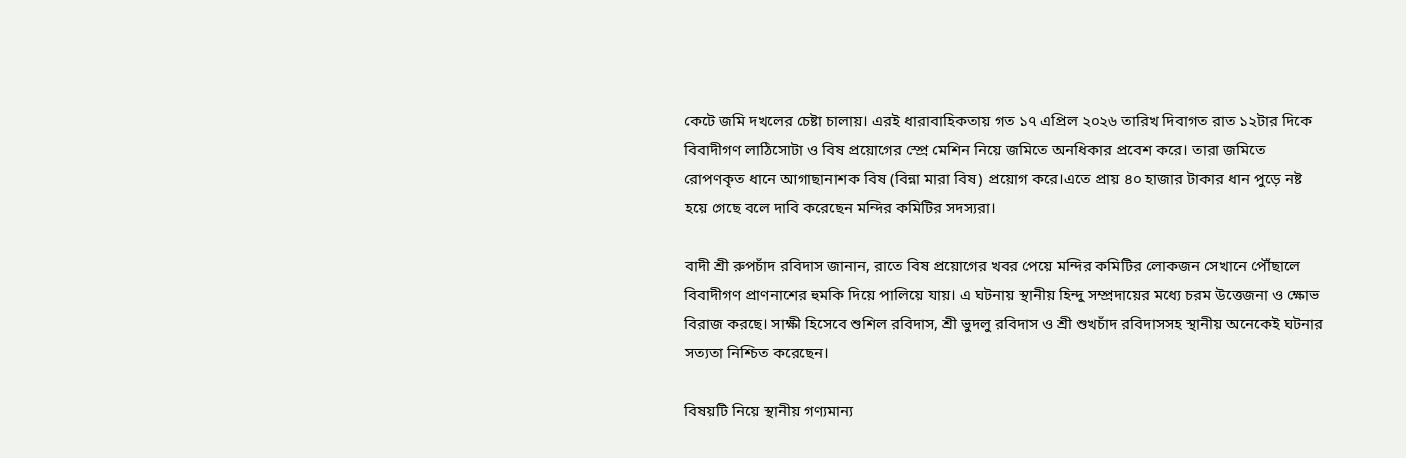কেটে জমি দখলের চেষ্টা চালায়। এরই ধারাবাহিকতায় গত ১৭ এপ্রিল ২০২৬ তারিখ দিবাগত রাত ১২টার দিকে বিবাদীগণ লাঠিসোটা ও বিষ প্রয়োগের স্প্রে মেশিন নিয়ে জমিতে অনধিকার প্রবেশ করে। তারা জমিতে রোপণকৃত ধানে আগাছানাশক বিষ (বিন্না মারা বিষ) প্রয়োগ করে।এতে প্রায় ৪০ হাজার টাকার ধান পুড়ে নষ্ট হয়ে গেছে বলে দাবি করেছেন মন্দির কমিটির সদস্যরা।

বাদী শ্রী রুপচাঁদ রবিদাস জানান, রাতে বিষ প্রয়োগের খবর পেয়ে মন্দির কমিটির লোকজন সেখানে পৌঁছালে বিবাদীগণ প্রাণনাশের হুমকি দিয়ে পালিয়ে যায়। এ ঘটনায় স্থানীয় হিন্দু সম্প্রদায়ের মধ্যে চরম উত্তেজনা ও ক্ষোভ বিরাজ করছে। সাক্ষী হিসেবে শুশিল রবিদাস, শ্রী ভুদলু রবিদাস ও শ্রী শুখচাঁদ রবিদাসসহ স্থানীয় অনেকেই ঘটনার সত্যতা নিশ্চিত করেছেন।

বিষয়টি নিয়ে স্থানীয় গণ্যমান্য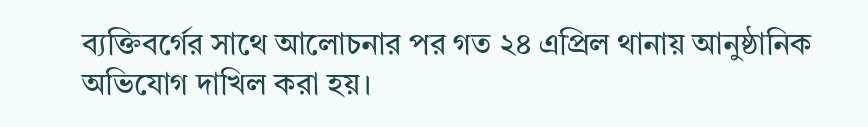ব্যক্তিবর্গের সাথে আলোচনার পর গত ২৪ এপ্রিল থানায় আনুষ্ঠানিক অভিযোগ দাখিল করা হয়।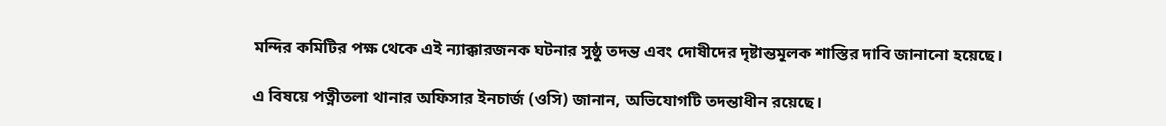মন্দির কমিটির পক্ষ থেকে এই ন্যাক্কারজনক ঘটনার সুষ্ঠু তদন্ত এবং দোষীদের দৃষ্টান্তমূলক শাস্তির দাবি জানানো হয়েছে।

এ বিষয়ে পত্নীতলা থানার অফিসার ইনচার্জ (ওসি) জানান, অভিযোগটি তদন্তাধীন রয়েছে।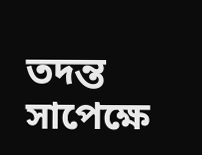তদন্ত সাপেক্ষে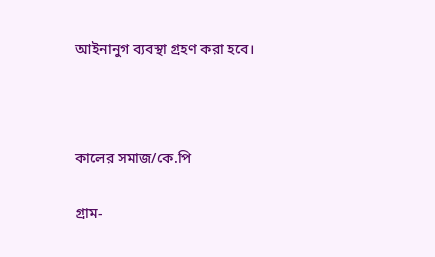আইনানুগ ব্যবস্থা গ্রহণ করা হবে।



কালের সমাজ/কে.পি

গ্রাম-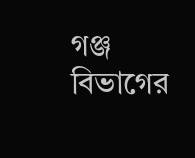গঞ্জ বিভাগের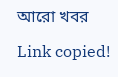আরো খবর

Link copied!